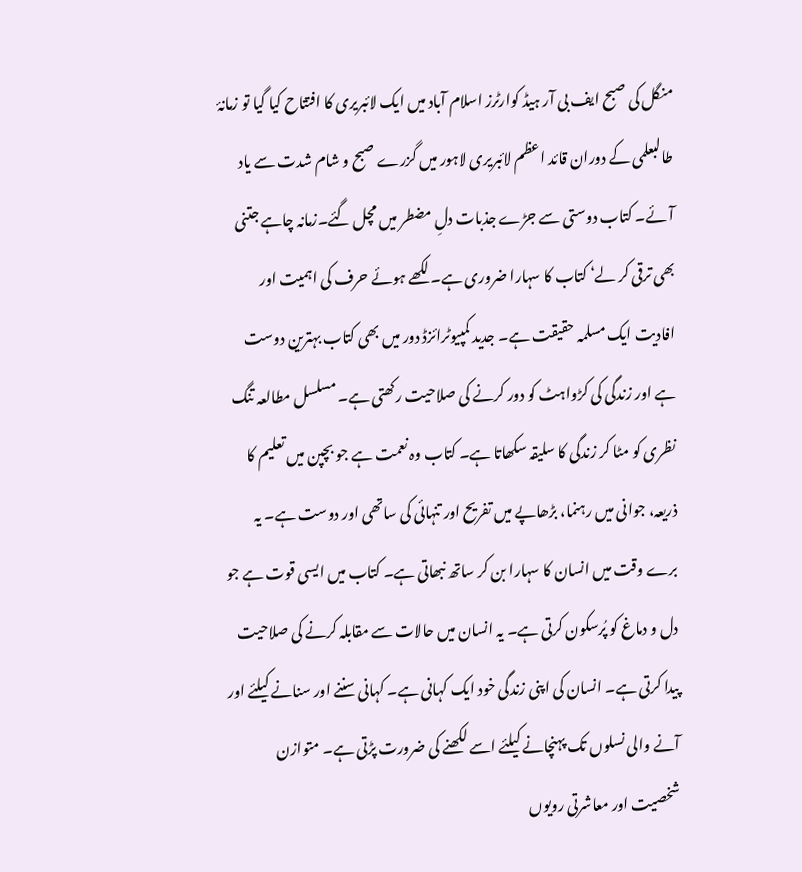منگل کی صبح ایف بی آر ہیڈ کوارٹرز اسلام آباد میں ایک لائبریری کا افتتاح کیا گیا تو زمانۂ طالبعلمی کے دوران قائد اعظم لائبریری لاہور میں گزرے صبح و شام شدت سے یاد آئے۔ کتاب دوستی سے جڑے جذبات دلِ مضطر میں مچل گئے۔زمانہ چاہے جتنی بھی ترقی کر لے‘ کتاب کا سہارا ضروری ہے۔ لکھے ہوئے حرف کی اہمیت اور افادیت ایک مسلمہ حقیقت ہے۔ جدید کمپیوٹرائزڈ دور میں بھی کتاب بہترین دوست ہے اور زندگی کی کڑواہٹ کو دور کرنے کی صلاحیت رکھتی ہے۔ مسلسل مطالعہ تنگ نظری کو مٹا کر زندگی کا سلیقہ سکھاتا ہے۔ کتاب وہ نعمت ہے جو بچپن میں تعلیم کا ذریعہ، جوانی میں رہنما، بڑھاپے میں تفریح اور تنہائی کی ساتھی اور دوست ہے۔ یہ برے وقت میں انسان کا سہارا بن کر ساتھ نبھاتی ہے۔ کتاب میں ایسی قوت ہے جو دل و دماغ کو پُرسکون کرتی ہے۔ یہ انسان میں حالات سے مقابلہ کرنے کی صلاحیت پیدا کرتی ہے۔ انسان کی اپنی زندگی خود ایک کہانی ہے۔ کہانی سننے اور سنانے کیلئے اور آنے والی نسلوں تک پہنچانے کیلئے اسے لکھنے کی ضرورت پڑتی ہے۔ متوازن شخصیت اور معاشرتی رویوں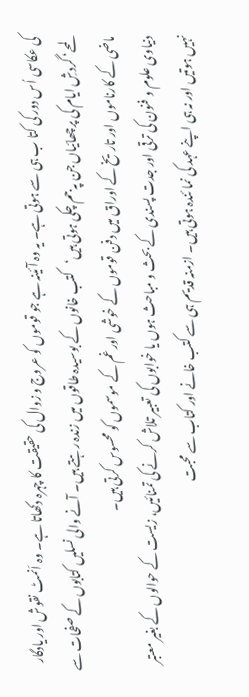کی عکاسی اُس دور کی کتا ب ہی سے ہوتی ہے۔ یہ وہ آئینہ ہے جو قوموں کو عروج و زوال کی حقیقت کا چہرہ دکھاتا ہے۔ وہ اَنمٹ نقوش اور یادگار لمحے‘ گردشِ ایام کی پرچھائیاں جن پہ جم چکی ہوتی ہیں‘کتب خانوں کے بوسیدہ طاقوں میں زندہ رہتے ہیں۔ آنے والی نسلیں کتابوں کے صفحات سے ماضی کے کارناموں اور تاریخ کے اوراق میں دفن قوموں کے خوشی اور غم کے موسموں کو محسوس کرتی ہیں۔
دنیاوی علوم و فنون کی ترقی اور جدت پسندی کے بحث و مباحث ہوں یا خوابوں کی تعبیر تلاش کرنے کی تمنائیں، زیست کے حوالوں کے بغیر معتبر نہیں ہوتیں اور نہ ہی اپنے عہد کی نما ئندہ ہوتی ہیں۔ ازمنہ قدیم ہی سے کتب خانے اور کتاب سے محبت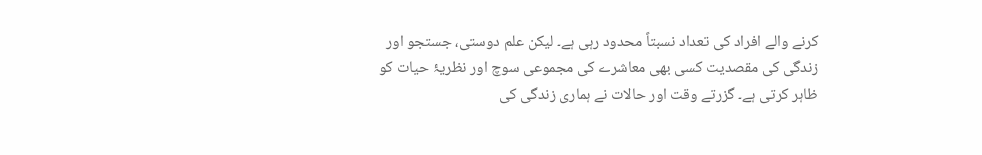کرنے والے افراد کی تعداد نسبتاً محدود رہی ہے۔ لیکن علم دوستی، جستجو اور زندگی کی مقصدیت کسی بھی معاشرے کی مجموعی سوچ اور نظریۂ حیات کو ظاہر کرتی ہے۔ گزرتے وقت اور حالات نے ہماری زندگی کی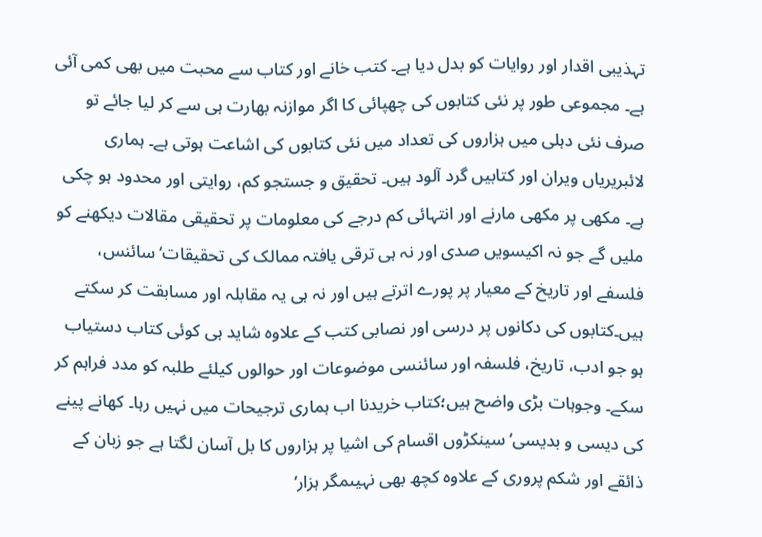تہذیبی اقدار اور روایات کو بدل دیا ہے۔ کتب خانے اور کتاب سے محبت میں بھی کمی آئی ہے۔ مجموعی طور پر نئی کتابوں کی چھپائی کا اگر موازنہ بھارت ہی سے کر لیا جائے تو صرف نئی دہلی میں ہزاروں کی تعداد میں نئی کتابوں کی اشاعت ہوتی ہے۔ ہماری لائبریریاں ویران اور کتابیں گرد آلود ہیں۔ تحقیق و جستجو کم، روایتی اور محدود ہو چکی ہے۔ مکھی پر مکھی مارنے اور انتہائی کم درجے کی معلومات پر تحقیقی مقالات دیکھنے کو ملیں گے جو نہ اکیسویں صدی اور نہ ہی ترقی یافتہ ممالک کی تحقیقات‘ سائنس، فلسفے اور تاریخ کے معیار پر پورے اترتے ہیں اور نہ ہی یہ مقابلہ اور مسابقت کر سکتے ہیں۔کتابوں کی دکانوں پر درسی اور نصابی کتب کے علاوہ شاید ہی کوئی کتاب دستیاب ہو جو ادب، تاریخ، فلسفہ اور سائنسی موضوعات اور حوالوں کیلئے طلبہ کو مدد فراہم کر سکے۔ وجوہات بڑی واضح ہیں؛کتاب خریدنا اب ہماری ترجیحات میں نہیں رہا۔ کھانے پینے کی دیسی و بدیسی‘ سینکڑوں اقسام کی اشیا پر ہزاروں کا بل آسان لگتا ہے جو زبان کے ذائقے اور شکم پروری کے علاوہ کچھ بھی نہیںمگر ہزار‘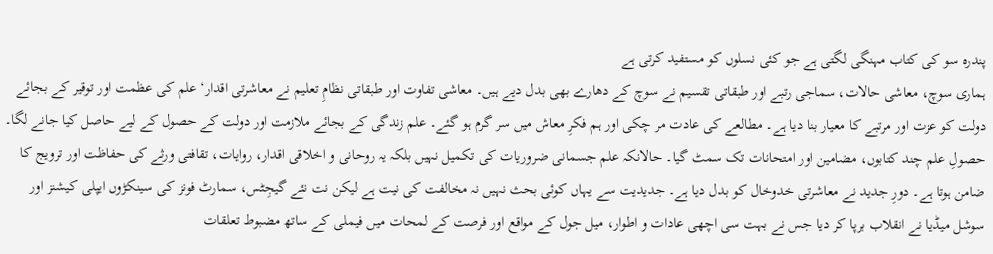پندرہ سو کی کتاب مہنگی لگتی ہے جو کئی نسلوں کو مستفید کرتی ہے
ہماری سوچ، معاشی حالات، سماجی رتبے اور طبقاتی تقسیم نے سوچ کے دھارے بھی بدل دیے ہیں۔ معاشی تفاوت اور طبقاتی نظامِ تعلیم نے معاشرتی اقدار‘ علم کی عظمت اور توقیر کے بجائے دولت کو عزت اور مرتبے کا معیار بنا دیا ہے۔ مطالعے کی عادت مر چکی اور ہم فکرِ معاش میں سر گرم ہو گئے۔ علم زندگی کے بجائے ملازمت اور دولت کے حصول کے لیے حاصل کیا جانے لگا۔ حصولِ علم چند کتابوں، مضامین اور امتحانات تک سمٹ گیا۔ حالانکہ علم جسمانی ضروریات کی تکمیل نہیں بلکہ یہ روحانی و اخلاقی اقدار، روایات، تقافتی ورثے کی حفاظت اور ترویج کا ضامن ہوتا ہے۔ دورِ جدید نے معاشرتی خدوخال کو بدل دیا ہے۔ جدیدیت سے یہاں کوئی بحث نہیں نہ مخالفت کی نیت ہے لیکن نت نئے گیجِٹس، سمارٹ فونز کی سینکڑوں ایپلی کیشنز اور سوشل میڈیا نے انقلاب برپا کر دیا جس نے بہت سی اچھی عادات و اطوار، میل جول کے مواقع اور فرصت کے لمحات میں فیملی کے ساتھ مضبوط تعلقات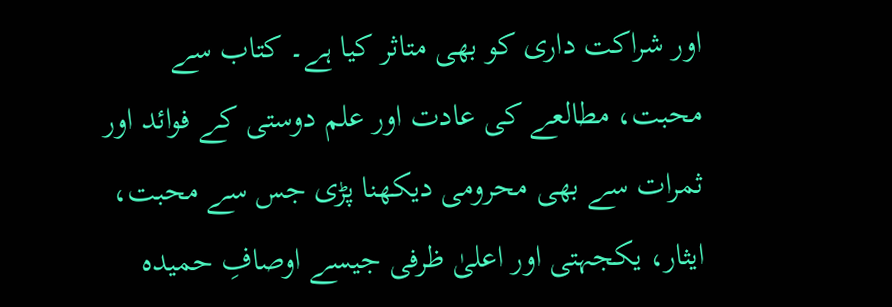اور شراکت داری کو بھی متاثر کیا ہے۔ کتاب سے محبت، مطالعے کی عادت اور علم دوستی کے فوائد اور ثمرات سے بھی محرومی دیکھنا پڑی جس سے محبت، ایثار، یکجہتی اور اعلیٰ ظرفی جیسے اوصافِ حمیدہ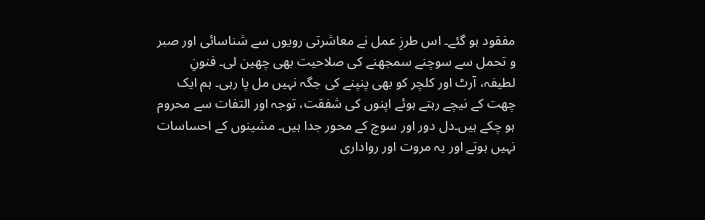مفقود ہو گئے۔ اس طرزِ عمل نے معاشرتی رویوں سے شناسائی اور صبر و تحمل سے سوچنے سمجھنے کی صلاحیت بھی چھین لی۔ فنونِ لطیفہ، آرٹ اور کلچر کو بھی پنپنے کی جگہ نہیں مل پا رہی۔ ہم ایک چھت کے نیچے رہتے ہوئے اپنوں کی شفقت، توجہ اور التفات سے محروم ہو چکے ہیں۔دل دور اور سوچ کے محور جدا ہیں۔ مشینوں کے احساسات نہیں ہوتے اور یہ مروت اور رواداری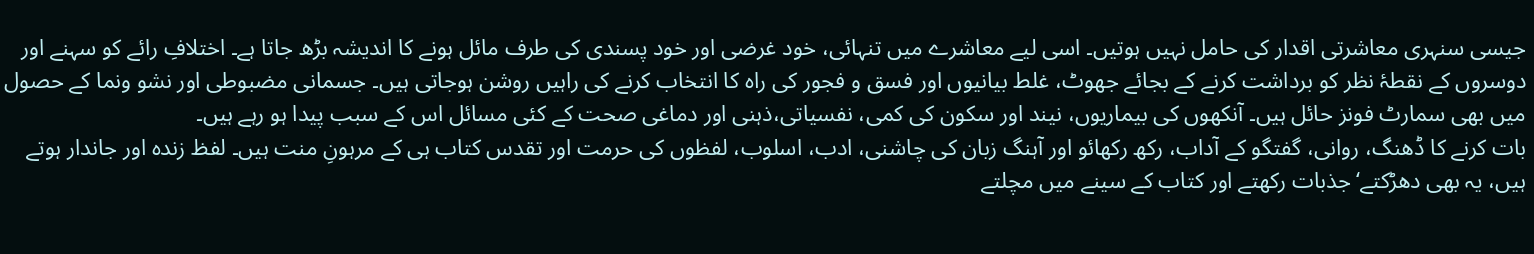جیسی سنہری معاشرتی اقدار کی حامل نہیں ہوتیں۔ اسی لیے معاشرے میں تنہائی، خود غرضی اور خود پسندی کی طرف مائل ہونے کا اندیشہ بڑھ جاتا ہے۔ اختلافِ رائے کو سہنے اور دوسروں کے نقطۂ نظر کو برداشت کرنے کے بجائے جھوٹ، غلط بیانیوں اور فسق و فجور کی راہ کا انتخاب کرنے کی راہیں روشن ہوجاتی ہیں۔ جسمانی مضبوطی اور نشو ونما کے حصول میں بھی سمارٹ فونز حائل ہیں۔ آنکھوں کی بیماریوں، نیند اور سکون کی کمی، نفسیاتی،ذہنی اور دماغی صحت کے کئی مسائل اس کے سبب پیدا ہو رہے ہیں۔
بات کرنے کا ڈھنگ، روانی، گفتگو کے آداب، رکھ رکھائو اور آہنگ زبان کی چاشنی، ادب، اسلوب، لفظوں کی حرمت اور تقدس کتاب ہی کے مرہونِ منت ہیں۔ لفظ زندہ اور جاندار ہوتے ہیں، یہ بھی دھڑکتے‘ جذبات رکھتے اور کتاب کے سینے میں مچلتے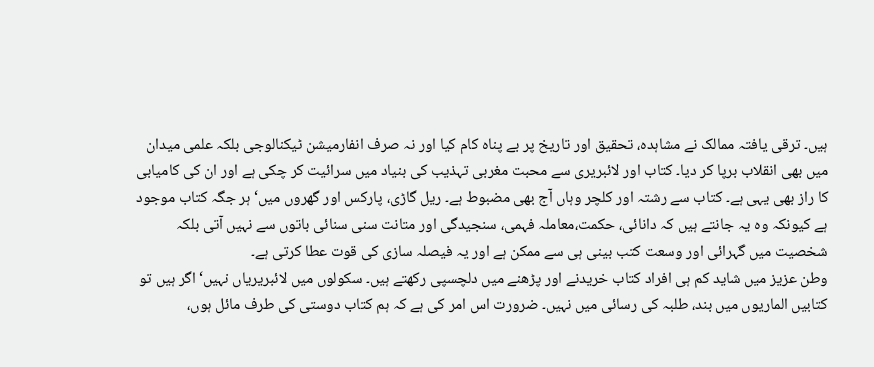ہیں۔ ترقی یافتہ ممالک نے مشاہدہ، تحقیق اور تاریخ پر بے پناہ کام کیا اور نہ صرف انفارمیشن ٹیکنالوجی بلکہ علمی میدان میں بھی انقلاب برپا کر دیا۔ کتاب اور لائبریری سے محبت مغربی تہذیب کی بنیاد میں سرائیت کر چکی ہے اور ان کی کامیابی کا راز بھی یہی ہے۔ کتاب سے رشتہ اور کلچر وہاں آج بھی مضبوط ہے۔ ریل گاڑی، پارکس اور گھروں میں‘ ہر جگہ کتاب موجود ہے کیونکہ وہ یہ جانتے ہیں کہ دانائی، حکمت،معاملہ فہمی، سنجیدگی اور متانت سنی سنائی باتوں سے نہیں آتی بلکہ شخصیت میں گہرائی اور وسعت کتب بینی ہی سے ممکن ہے اور یہ فیصلہ سازی کی قوت عطا کرتی ہے۔
وطن عزیز میں شاید کم ہی افراد کتاب خریدنے اور پڑھنے میں دلچسپی رکھتے ہیں۔ سکولوں میں لائبریریاں نہیں‘ اگر ہیں تو کتابیں الماریوں میں بند، طلبہ کی رسائی میں نہیں۔ ضرورت اس امر کی ہے کہ ہم کتاب دوستی کی طرف مائل ہوں،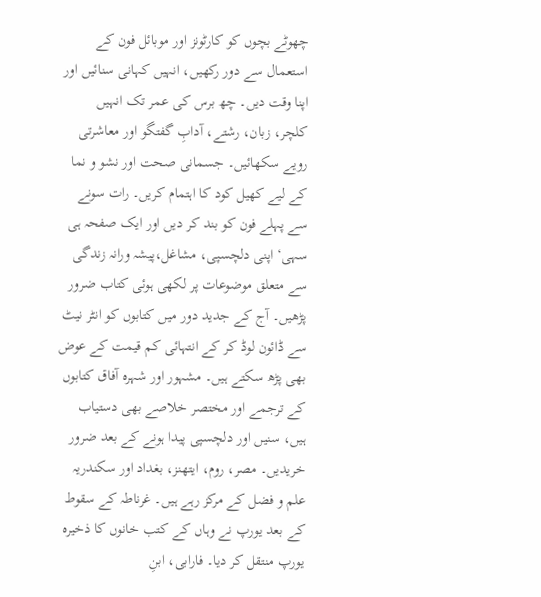چھوٹے بچوں کو کارٹونز اور موبائل فون کے استعمال سے دور رکھیں، انہیں کہانی سنائیں اور اپنا وقت دیں۔ چھ برس کی عمر تک انہیں کلچر، زبان، رشتے، آدابِ گفتگو اور معاشرتی رویے سکھائیں۔ جسمانی صحت اور نشو و نما کے لیے کھیل کود کا اہتمام کریں۔ رات سونے سے پہلے فون کو بند کر دیں اور ایک صفحہ ہی سہی‘ اپنی دلچسپی، مشاغل،پیشہ ورانہ زندگی سے متعلق موضوعات پر لکھی ہوئی کتاب ضرور پڑھیں۔ آج کے جدید دور میں کتابوں کو انٹر نیٹ سے ڈائون لوڈ کر کے انتہائی کم قیمت کے عوض بھی پڑھ سکتے ہیں۔ مشہور اور شہرہ آفاق کتابوں کے ترجمے اور مختصر خلاصے بھی دستیاب ہیں، سنیں اور دلچسپی پیدا ہونے کے بعد ضرور خریدیں۔ مصر، روم، ایتھنز، بغداد اور سکندریہ علم و فضل کے مرکز رہے ہیں۔ غرناطہ کے سقوط کے بعد یورپ نے وہاں کے کتب خانوں کا ذخیرہ یورپ منتقل کر دیا۔ فارابی، ابنِ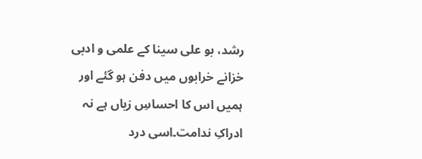رشد، بو علی سینا کے علمی و ادبی خزانے خرابوں میں دفن ہو گئے اور ہمیں اس کا احساسِ زیاں ہے نہ ادراکِ ندامت۔اسی درد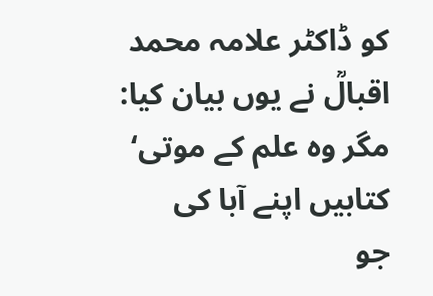کو ڈاکٹر علامہ محمد اقبالؒ نے یوں بیان کیا:
مگر وہ علم کے موتی‘ کتابیں اپنے آبا کی
جو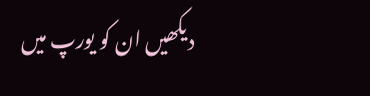دیکھیں ان کو یورپ میں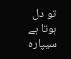تو دل ہوتا ہے سیپارہ